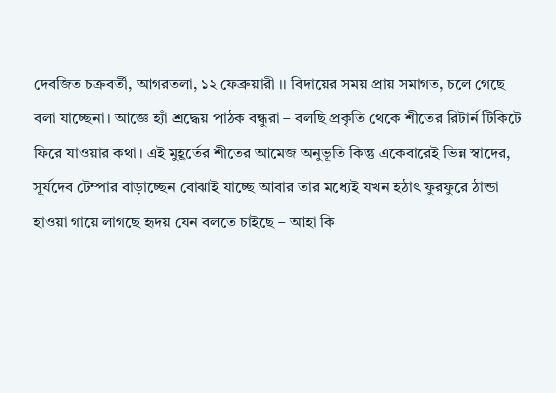দেবজিত চক্রবর্তী, আগরতলা, ১২ ফেব্রুয়ারী ।। বিদায়ের সময় প্রায় সমাগত, চলে গেছে বলা যাচ্ছেনা। আজ্ঞে হ্যাঁ শ্রদ্ধেয় পাঠক বন্ধুরা – বলছি প্রকৃতি থেকে শীতের রিটার্ন টিকিটে ফিরে যাওয়ার কথা। এই মুহূর্তের শীতের আমেজ অনুভূতি কিন্তু একেবারেই ভিন্ন স্বাদের, সূর্যদেব টেম্পার বাড়াচ্ছেন বোঝাই যাচ্ছে আবার তার মধ্যেই যখন হঠাৎ ফুরফুরে ঠান্ডা হাওয়া গায়ে লাগছে হৃদয় যেন বলতে চাইছে – আহা কি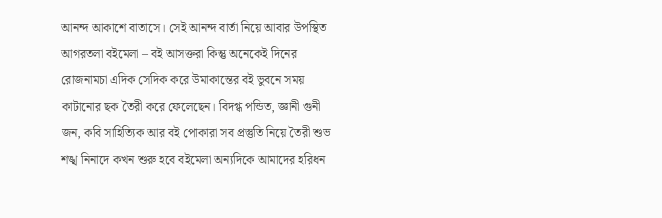আনন্দ আকাশে বাতাসে। সেই আনন্দ বার্তা নিয়ে আবার উপস্থিত আগরতলা বইমেলা – বই আসক্তরা কিন্তু অনেকেই দিনের রোজনামচা এদিক সেদিক করে উমাকান্তের বই ভুবনে সময় কাটানোর ছক তৈরী করে ফেলেছেন। বিদগ্ধ পন্ডিত, জ্ঞানী গুনী জন, কবি সাহিত্যিক আর বই পোকারা সব প্রস্তুতি নিয়ে তৈরী শুভ শঙ্খ নিনাদে কখন শুরু হবে বইমেলা অন্যদিকে আমাদের হরিধন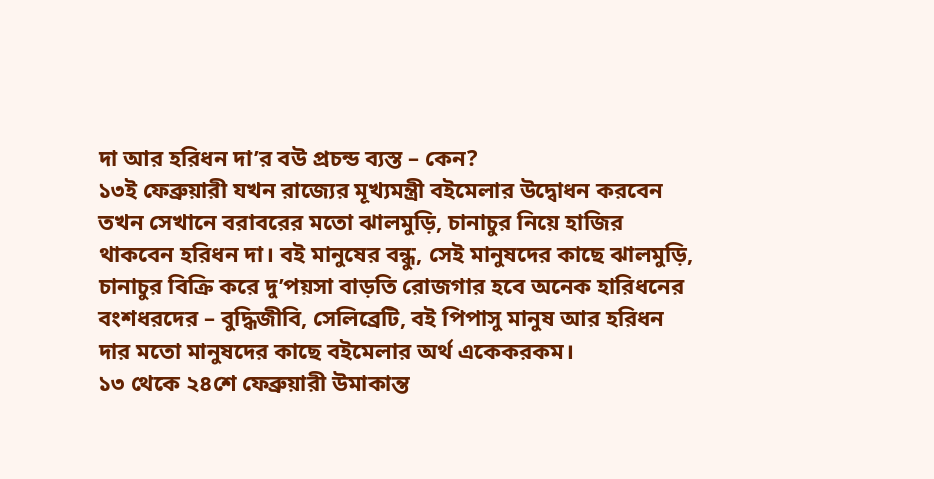দা আর হরিধন দা’র বউ প্রচন্ড ব্যস্ত – কেন?
১৩ই ফেব্রুয়ারী যখন রাজ্যের মূখ্যমন্ত্রী বইমেলার উদ্বোধন করবেন তখন সেখানে বরাবরের মতো ঝালমুড়ি, চানাচুর নিয়ে হাজির থাকবেন হরিধন দা। বই মানুষের বন্ধু, সেই মানুষদের কাছে ঝালমুড়ি, চানাচুর বিক্রি করে দু’পয়সা বাড়তি রোজগার হবে অনেক হারিধনের বংশধরদের – বুদ্ধিজীবি, সেলিব্রেটি, বই পিপাসু মানুষ আর হরিধন দার মতো মানুষদের কাছে বইমেলার অর্থ একেকরকম।
১৩ থেকে ২৪শে ফেব্রুয়ারী উমাকান্ত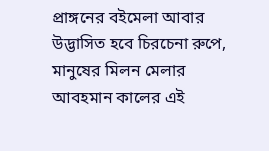প্রাঙ্গনের বইমেলা আবার উদ্ভাসিত হবে চিরচেনা রুপে, মানুষের মিলন মেলার আবহমান কালের এই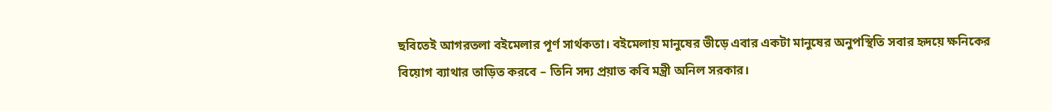ছবিতেই আগরতলা বইমেলার পূর্ণ সার্থকতা। বইমেলায় মানুষের ভীড়ে এবার একটা মানুষের অনুপস্থিতি সবার হৃদয়ে ক্ষনিকের বিয়োগ ব্যাথার তাড়িত করবে – তিনি সদ্য প্রয়াত কবি মন্ত্রী অনিল সরকার।